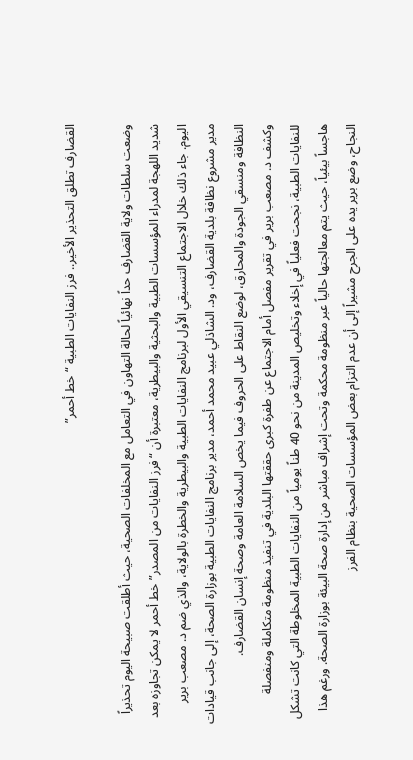القضارف تطلق التحذير الأخير.. فرز النفايات الطبية “خط أحمر”

وضعت سلطات ولاية القضارف حداً نهائياً لحالة التهاون في التعامل مع المخلفات الصحية، حيث أطلقت صبيحة اليوم تحذيراً شديد اللهجة لمدراء المؤسسات الطبية والبحثية والبيطرية، معتبرة أن “فرز النفايات من المصدر” خط أحمر لا يمكن تجاوزه بعد اليوم. جاء ذلك خلال الاجتماع التنسيقي الأول لبرنامج النفايات الطبية والبيطرية والخطرة بالولاية، والذي ضم د. مصعب برير مدير مشروع نظافة بلدية القضارف، ود. الشاذلي عبيد محمد أحمد، مدير برنامج النفايات الطبية بوزارة الصحة، إلى جانب قيادات النظافة ومنسقي الجودة والمحارق، لوضع النقاط على الحروف فيما يخص السلامة العامة وصحة إنسان القضارف.
وكشف د. مصعب برير في تقرير مفصل أمام الاجتماع عن طفرة كبرى حققتها البلدية في تنفيذ منظومة متكاملة ومنفصلة للنفايات الطبية، نجحت فعلياً في إخلاء وتخليص المدينة من نحو 40 طناً يومياً من النفايات الطبية المخلوطة التي كانت تشكل هاجساً بيئياً، حيث يتم معالجتها حالياً عبر منظومة محكمة وتحت إشراف مباشر من إدارة صحة البيئة بوزارة الصحة. ورغم هذا النجاح، وضع برير يده على الجرح مشيراً إلى أن عدم التزام بعض المؤسسات الصحية بنظام الفرز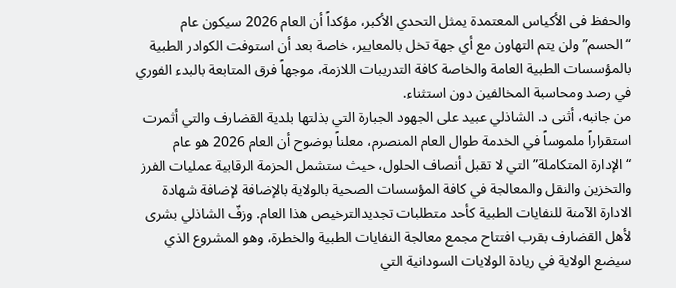والحفظ فى الأكياس المعتمدة يمثل التحدي الأكبر، مؤكداً أن العام 2026 سيكون عام “الحسم” ولن يتم التهاون مع أي جهة تخل بالمعايير، خاصة بعد أن استوفت الكوادر الطبية بالمؤسسات الطبية العامة والخاصة كافة التدريبات اللازمة، موجهاً فرق المتابعة بالبدء الفوري في رصد ومحاسبة المخالفين دون استثناء.
من جانبه، أثنى د. الشاذلي عبيد على الجهود الجبارة التي بذلتها بلدية القضارف والتي أثمرت استقراراً ملموساً في الخدمة طوال العام المنصرم، معلناً بوضوح أن العام 2026 هو عام “الإدارة المتكاملة” التي لا تقبل أنصاف الحلول، حيث ستشمل الحزمة الرقابية عمليات الفرز والتخزين والنقل والمعالجة في كافة المؤسسات الصحية بالولاية بالإضافة لإضافة شهادة الادارة الآمنة للنفايات الطبية كأحد متطلبات تجديدالترخيص هذا العام. وزفّ الشاذلي بشرى لأهل القضارف بقرب افتتاح مجمع معالجة النفايات الطبية والخطرة، وهو المشروع الذي سيضع الولاية في ريادة الولايات السودانية التي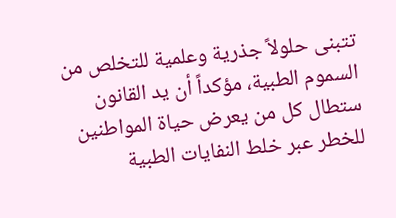تتبنى حلولاً جذرية وعلمية للتخلص من السموم الطبية، مؤكداً أن يد القانون ستطال كل من يعرض حياة المواطنين للخطر عبر خلط النفايات الطبية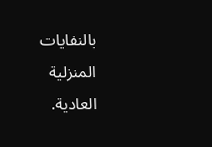بالنفايات المنزلية العادية.